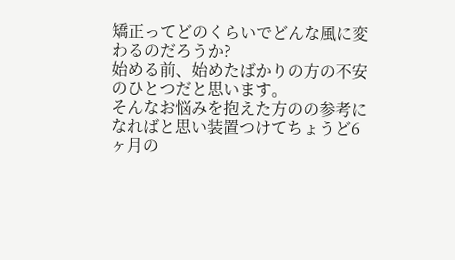矯正ってどのくらいでどんな風に変わるのだろうか?
始める前、始めたばかりの方の不安のひとつだと思います。
そんなお悩みを抱えた方のの参考になればと思い装置つけてちょうど6ヶ月の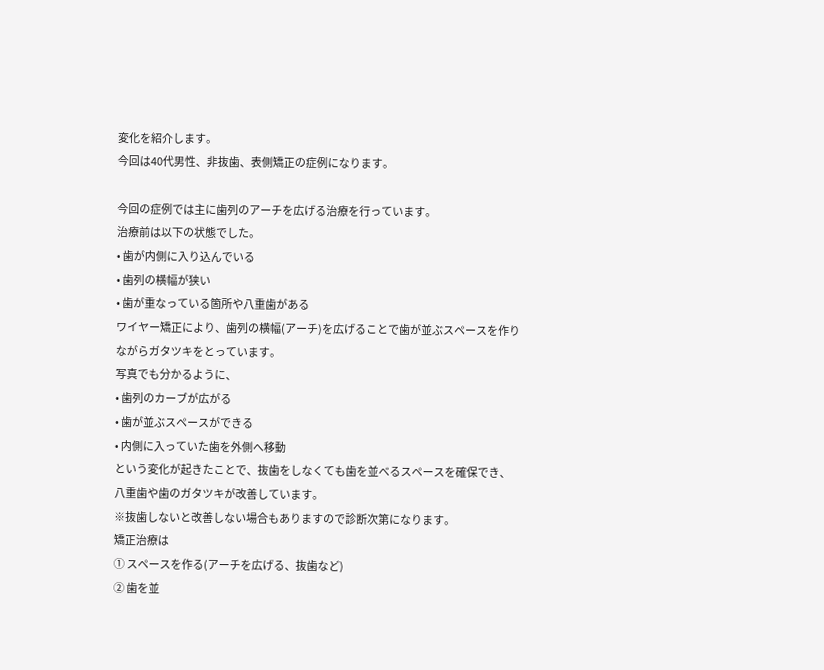変化を紹介します。
今回は40代男性、非抜歯、表側矯正の症例になります。

今回の症例では主に歯列のアーチを広げる治療を行っています。
治療前は以下の状態でした。
• 歯が内側に入り込んでいる
• 歯列の横幅が狭い
• 歯が重なっている箇所や八重歯がある
ワイヤー矯正により、歯列の横幅(アーチ)を広げることで歯が並ぶスペースを作りながらガタツキをとっています。
写真でも分かるように、
• 歯列のカーブが広がる
• 歯が並ぶスペースができる
• 内側に入っていた歯を外側へ移動
という変化が起きたことで、抜歯をしなくても歯を並べるスペースを確保でき、八重歯や歯のガタツキが改善しています。
※抜歯しないと改善しない場合もありますので診断次第になります。
矯正治療は
① スペースを作る(アーチを広げる、抜歯など)
② 歯を並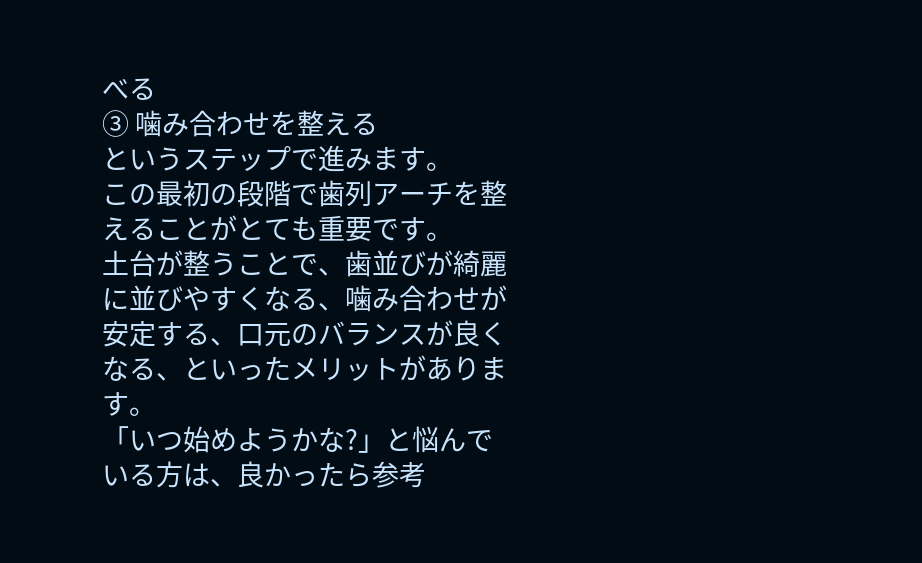べる
③ 噛み合わせを整える
というステップで進みます。
この最初の段階で歯列アーチを整えることがとても重要です。
土台が整うことで、歯並びが綺麗に並びやすくなる、噛み合わせが安定する、口元のバランスが良くなる、といったメリットがあります。
「いつ始めようかな?」と悩んでいる方は、良かったら参考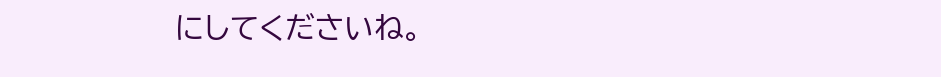にしてくださいね。